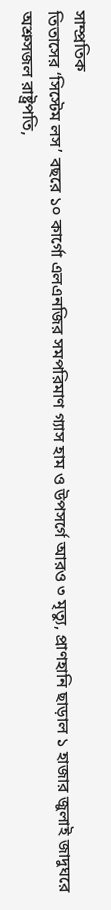সাম্প্রতিক
তিতাসের ‘সিস্টেম লস’ বছরে ১০ কার্গো এলএনজির সমপরিমাণ গ্যাস হাম ও উপসর্গে আরও ৩ মৃত্যু, প্রাণহানি ছাড়াল ১ হাজার জুলাই জাদুঘরে অশ্রুসজল রাষ্ট্রপতি,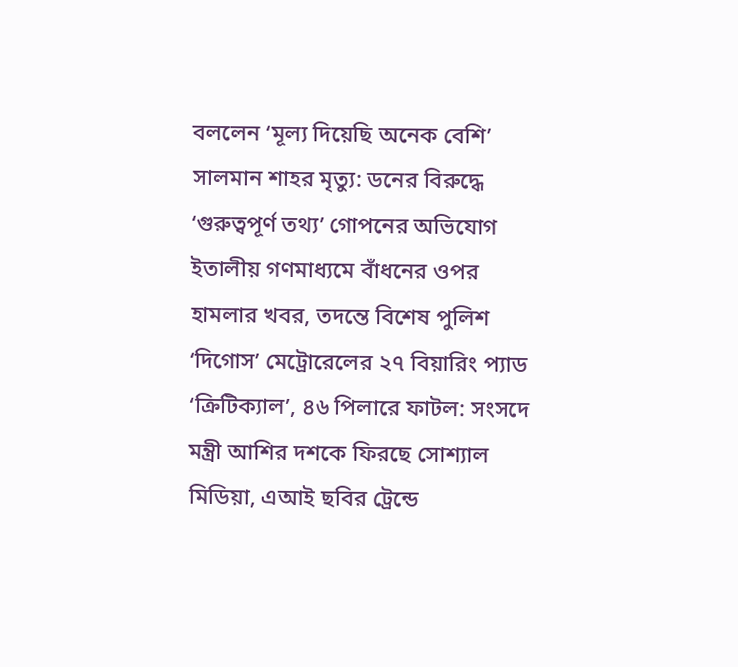বললেন ‘মূল্য দিয়েছি অনেক বেশি’ সালমান শাহর মৃত্যু: ডনের বিরুদ্ধে ‘গুরুত্বপূর্ণ তথ্য’ গোপনের অভিযোগ ইতালীয় গণমাধ্যমে বাঁধনের ওপর হামলার খবর, তদন্তে বিশেষ পুলিশ ‘দিগোস’ মেট্রোরেলের ২৭ বিয়ারিং প্যাড ‘ক্রিটিক্যাল’, ৪৬ পিলারে ফাটল: সংসদে মন্ত্রী আশির দশকে ফিরছে সোশ্যাল মিডিয়া, এআই ছবির ট্রেন্ডে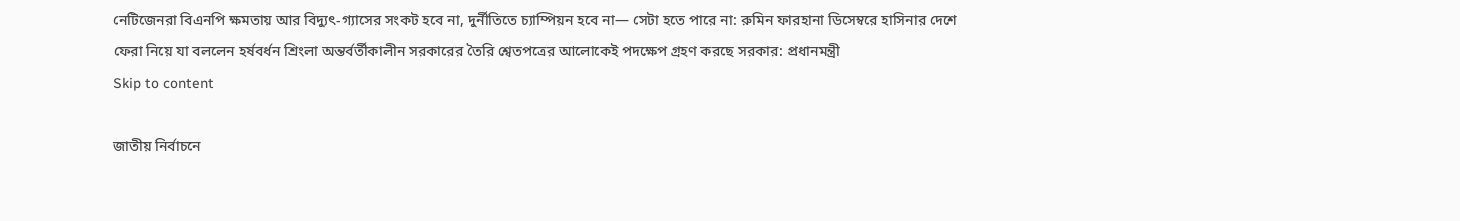নেটিজেনরা বিএনপি ক্ষমতায় আর বিদ্যুৎ-গ্যাসের সংকট হবে না, দুর্নীতিতে চ্যাম্পিয়ন হবে না— সেটা হতে পারে না: রুমিন ফারহানা ডিসেম্বরে হাসিনার দেশে ফেরা নিয়ে যা বললেন হর্ষবর্ধন শ্রিংলা অন্তর্বর্তীকালীন সরকারের তৈরি শ্বেতপত্রের আলোকেই পদক্ষেপ গ্রহণ করছে সরকার: প্রধানমন্ত্রী
Skip to content

জাতীয় নির্বাচনে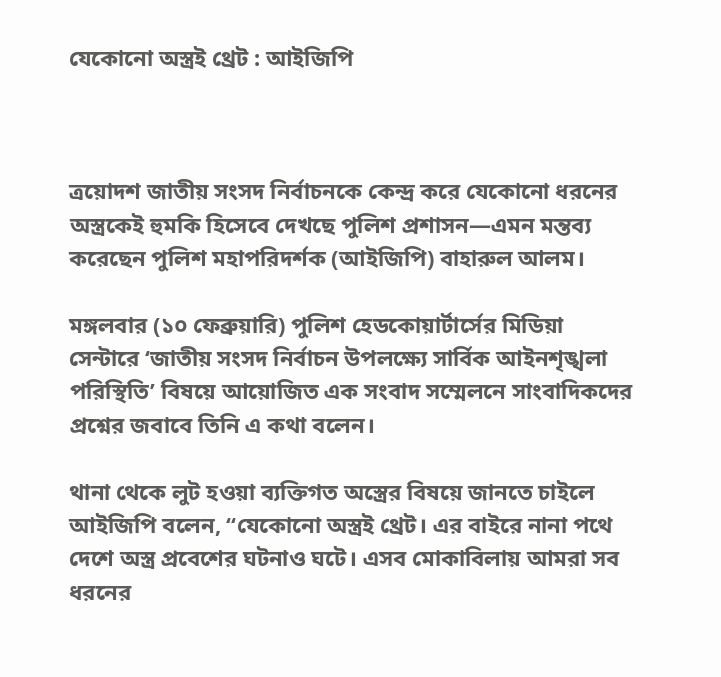যেকোনো অস্ত্রই থ্রেট : আইজিপি



ত্রয়োদশ জাতীয় সংসদ নির্বাচনকে কেন্দ্র করে যেকোনো ধরনের অস্ত্রকেই হুমকি হিসেবে দেখছে পুলিশ প্রশাসন—এমন মন্তব্য করেছেন পুলিশ মহাপরিদর্শক (আইজিপি) বাহারুল আলম।

মঙ্গলবার (১০ ফেব্রুয়ারি) পুলিশ হেডকোয়ার্টার্সের মিডিয়া সেন্টারে ‘জাতীয় সংসদ নির্বাচন উপলক্ষ্যে সার্বিক আইনশৃঙ্খলা পরিস্থিতি’ বিষয়ে আয়োজিত এক সংবাদ সম্মেলনে সাংবাদিকদের প্রশ্নের জবাবে তিনি এ কথা বলেন।

থানা থেকে লুট হওয়া ব্যক্তিগত অস্ত্রের বিষয়ে জানতে চাইলে আইজিপি বলেন, “যেকোনো অস্ত্রই থ্রেট। এর বাইরে নানা পথে দেশে অস্ত্র প্রবেশের ঘটনাও ঘটে। এসব মোকাবিলায় আমরা সব ধরনের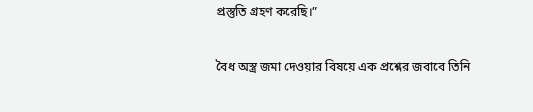প্রস্তুতি গ্রহণ করেছি।”

বৈধ অস্ত্র জমা দেওয়ার বিষয়ে এক প্রশ্নের জবাবে তিনি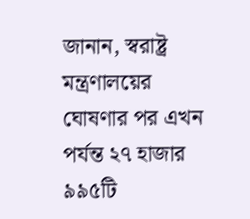জানান, স্বরাষ্ট্র মন্ত্রণালয়ের ঘোষণার পর এখন পর্যন্ত ২৭ হাজার ৯৯৫টি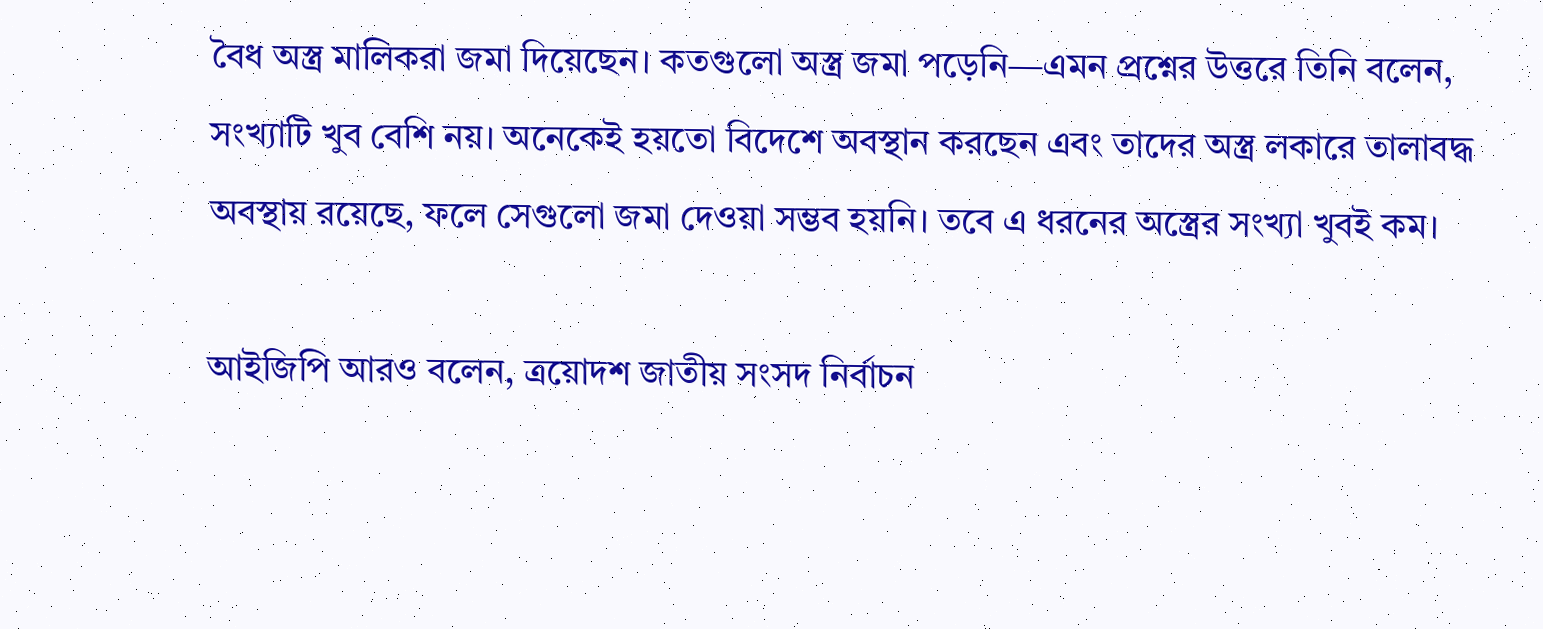বৈধ অস্ত্র মালিকরা জমা দিয়েছেন। কতগুলো অস্ত্র জমা পড়েনি—এমন প্রশ্নের উত্তরে তিনি বলেন, সংখ্যাটি খুব বেশি নয়। অনেকেই হয়তো বিদেশে অবস্থান করছেন এবং তাদের অস্ত্র লকারে তালাবদ্ধ অবস্থায় রয়েছে, ফলে সেগুলো জমা দেওয়া সম্ভব হয়নি। তবে এ ধরনের অস্ত্রের সংখ্যা খুবই কম।

আইজিপি আরও বলেন, ত্রয়োদশ জাতীয় সংসদ নির্বাচন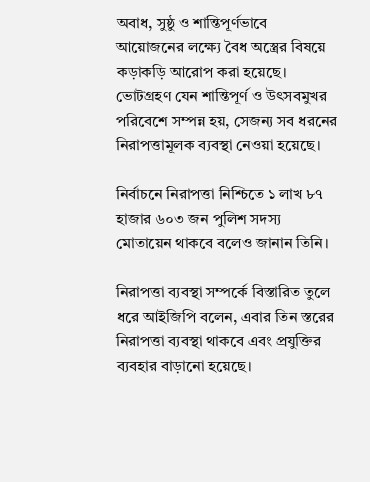অবাধ, সুষ্ঠু ও শান্তিপূর্ণভাবে আয়োজনের লক্ষ্যে বৈধ অস্ত্রের বিষয়ে কড়াকড়ি আরোপ করা হয়েছে। ভোটগ্রহণ যেন শান্তিপূর্ণ ও উৎসবমুখর পরিবেশে সম্পন্ন হয়, সেজন্য সব ধরনের নিরাপত্তামূলক ব্যবস্থা নেওয়া হয়েছে।

নির্বাচনে নিরাপত্তা নিশ্চিতে ১ লাখ ৮৭ হাজার ৬০৩ জন পুলিশ সদস্য মোতায়েন থাকবে বলেও জানান তিনি।

নিরাপত্তা ব্যবস্থা সম্পর্কে বিস্তারিত তুলে ধরে আইজিপি বলেন, এবার তিন স্তরের নিরাপত্তা ব্যবস্থা থাকবে এবং প্রযুক্তির ব্যবহার বাড়ানো হয়েছে।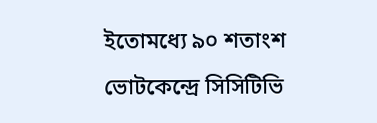ইতোমধ্যে ৯০ শতাংশ ভোটকেন্দ্রে সিসিটিভি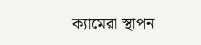ক্যামেরা স্থাপন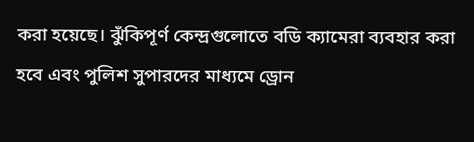করা হয়েছে। ঝুঁকিপূর্ণ কেন্দ্রগুলোতে বডি ক্যামেরা ব্যবহার করা হবে এবং পুলিশ সুপারদের মাধ্যমে ড্রোন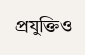প্রযুক্তিও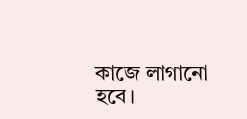কাজে লাগানো হবে।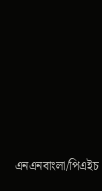এনএনবাংলা/পিএইচ